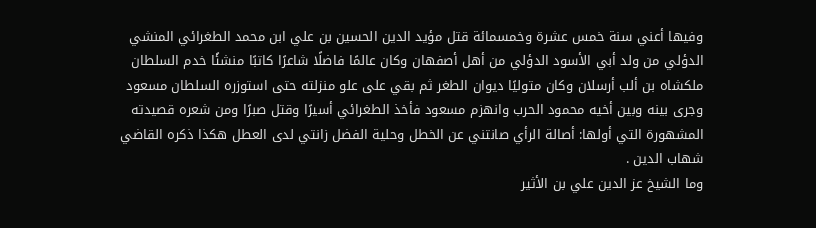وفيها أعني سنة خمس عشرة وخمسمائة قتل مؤيد الدين الحسين بن علي ابن محمد الطغرائي المنشي الدؤلي من ولد أبي الأسود الدؤلي من أهل أصفهان وكان عالمًا فاضلًا شاعرًا كاتبًا منشئًا خدم السلطان ملكشاه بن ألب أرسلان وكان متوليًا ديوان الطغر ثم بقي على علو منزلته حتى استوزره السلطان مسعود وجرى بينه وبين أخيه محمود الحرب وانهزم مسعود فأخذ الطغرائي أسيرًا وقتل صبرًا ومن شعره قصيدته المشهورة التي أولها: أصالة الرأي صانتني عن الخطل وحلية الفضل زانتي لدى العطل هكذا ذكره القاضي شهاب الدين .
وما الشيخ عز الدين علي بن الأثير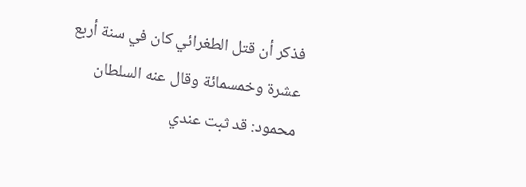فذكر أن قتل الطغرائي كان في سنة أربع عشرة وخمسمائة وقال عنه السلطان محمود: قد ثبت عندي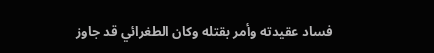فساد عقيدته وأمر بقتله وكان الطغرائي قد جاوز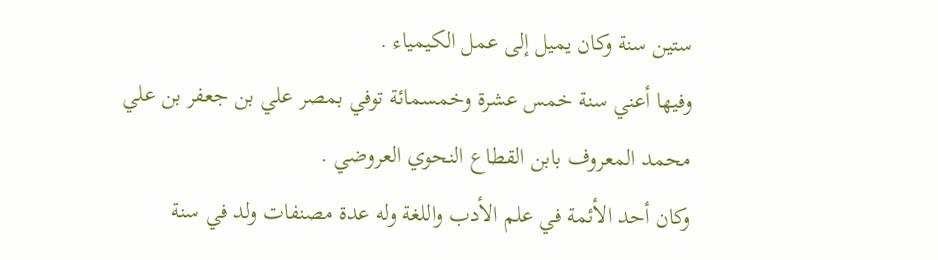ستين سنة وكان يميل إلى عمل الكيمياء .
وفيها أعني سنة خمس عشرة وخمسمائة توفي بمصر علي بن جعفر بن علي محمد المعروف بابن القطاع النحوي العروضي .
وكان أحد الأئمة في علم الأدب واللغة وله عدة مصنفات ولد في سنة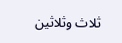ثلاث وثلاثين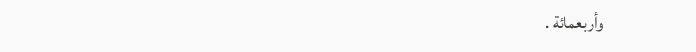وأربعمائة .